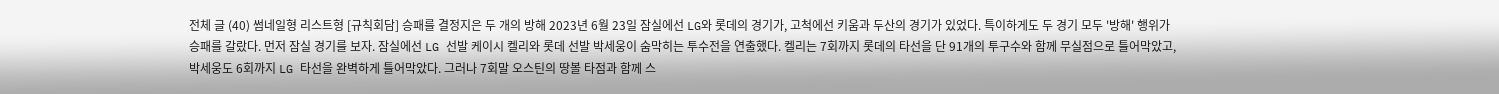전체 글 (40) 썸네일형 리스트형 [규칙회담] 승패를 결정지은 두 개의 방해 2023년 6월 23일 잠실에선 LG와 롯데의 경기가, 고척에선 키움과 두산의 경기가 있었다. 특이하게도 두 경기 모두 '방해' 행위가 승패를 갈랐다. 먼저 잠실 경기를 보자. 잠실에선 LG 선발 케이시 켈리와 롯데 선발 박세웅이 숨막히는 투수전을 연출했다. 켈리는 7회까지 롯데의 타선을 단 91개의 투구수와 함께 무실점으로 틀어막았고, 박세웅도 6회까지 LG 타선을 완벽하게 틀어막았다. 그러나 7회말 오스틴의 땅볼 타점과 함께 스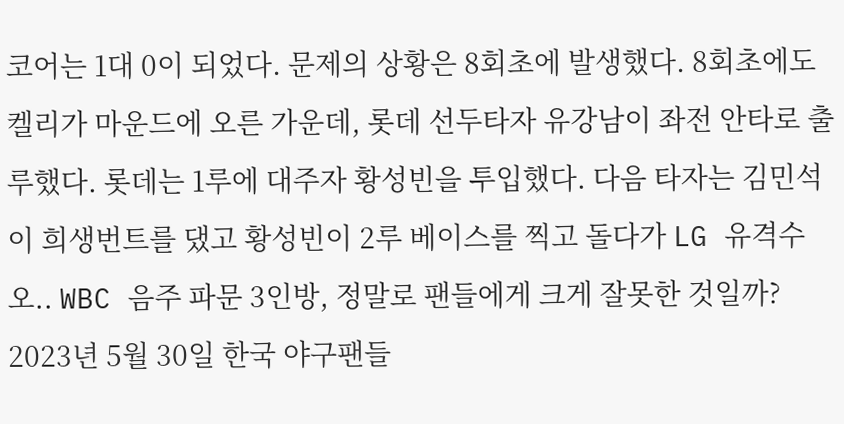코어는 1대 0이 되었다. 문제의 상황은 8회초에 발생했다. 8회초에도 켈리가 마운드에 오른 가운데, 롯데 선두타자 유강남이 좌전 안타로 출루했다. 롯데는 1루에 대주자 황성빈을 투입했다. 다음 타자는 김민석이 희생번트를 댔고 황성빈이 2루 베이스를 찍고 돌다가 LG 유격수 오.. WBC 음주 파문 3인방, 정말로 팬들에게 크게 잘못한 것일까? 2023년 5월 30일 한국 야구팬들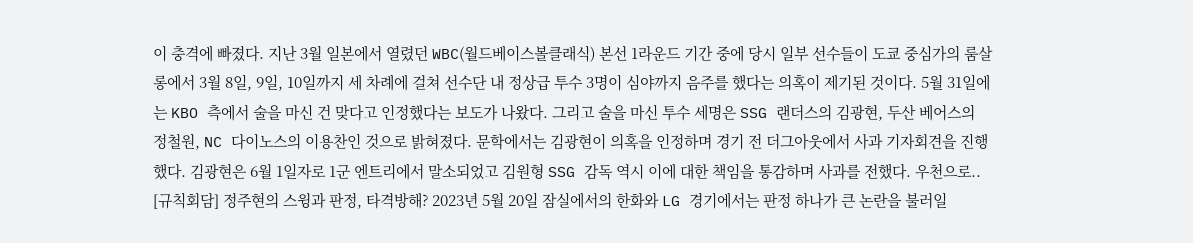이 충격에 빠졌다. 지난 3월 일본에서 열렸던 WBC(월드베이스볼클래식) 본선 1라운드 기간 중에 당시 일부 선수들이 도쿄 중심가의 룸살롱에서 3월 8일, 9일, 10일까지 세 차례에 걸쳐 선수단 내 정상급 투수 3명이 심야까지 음주를 했다는 의혹이 제기된 것이다. 5월 31일에는 KBO 측에서 술을 마신 건 맞다고 인정했다는 보도가 나왔다. 그리고 술을 마신 투수 세명은 SSG 랜더스의 김광현, 두산 베어스의 정철원, NC 다이노스의 이용찬인 것으로 밝혀졌다. 문학에서는 김광현이 의혹을 인정하며 경기 전 더그아웃에서 사과 기자회견을 진행했다. 김광현은 6월 1일자로 1군 엔트리에서 말소되었고 김원형 SSG 감독 역시 이에 대한 책임을 통감하며 사과를 전했다. 우천으로.. [규칙회담] 정주현의 스윙과 판정, 타격방해? 2023년 5월 20일 잠실에서의 한화와 LG 경기에서는 판정 하나가 큰 논란을 불러일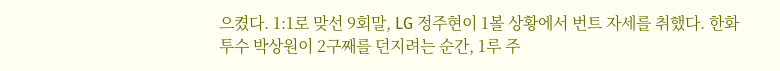으켰다. 1:1로 맞선 9회말, LG 정주현이 1볼 상황에서 번트 자세를 취했다. 한화 투수 박상원이 2구째를 던지려는 순간, 1루 주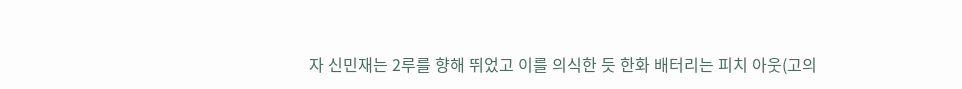자 신민재는 2루를 향해 뛰었고 이를 의식한 듯 한화 배터리는 피치 아웃(고의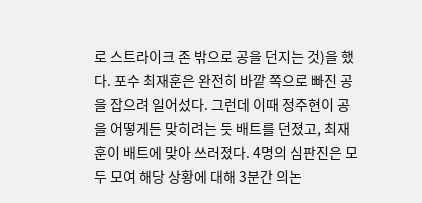로 스트라이크 존 밖으로 공을 던지는 것)을 했다. 포수 최재훈은 완전히 바깥 쪽으로 빠진 공을 잡으려 일어섰다. 그런데 이때 정주현이 공을 어떻게든 맞히려는 듯 배트를 던졌고, 최재훈이 배트에 맞아 쓰러졌다. 4명의 심판진은 모두 모여 해당 상황에 대해 3분간 의논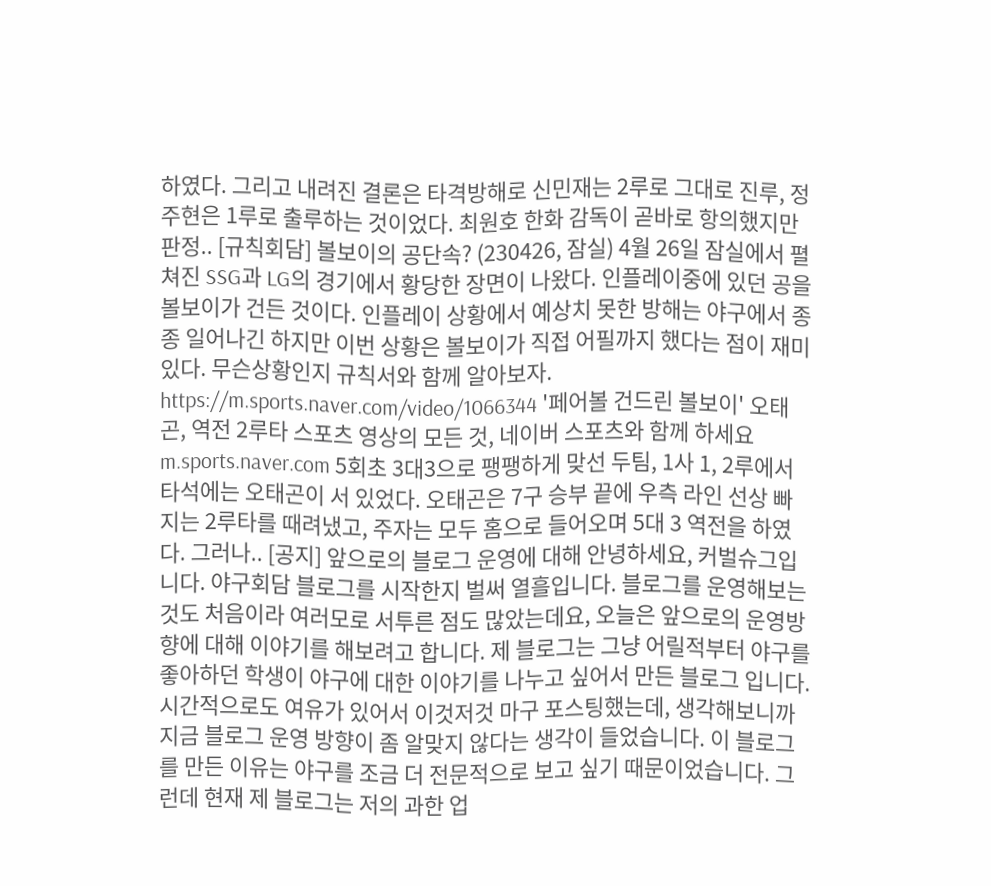하였다. 그리고 내려진 결론은 타격방해로 신민재는 2루로 그대로 진루, 정주현은 1루로 출루하는 것이었다. 최원호 한화 감독이 곧바로 항의했지만 판정.. [규칙회담] 볼보이의 공단속? (230426, 잠실) 4월 26일 잠실에서 펼쳐진 SSG과 LG의 경기에서 황당한 장면이 나왔다. 인플레이중에 있던 공을 볼보이가 건든 것이다. 인플레이 상황에서 예상치 못한 방해는 야구에서 종종 일어나긴 하지만 이번 상황은 볼보이가 직접 어필까지 했다는 점이 재미있다. 무슨상황인지 규칙서와 함께 알아보자. https://m.sports.naver.com/video/1066344 '페어볼 건드린 볼보이' 오태곤, 역전 2루타 스포츠 영상의 모든 것, 네이버 스포츠와 함께 하세요 m.sports.naver.com 5회초 3대3으로 팽팽하게 맞선 두팀, 1사 1, 2루에서 타석에는 오태곤이 서 있었다. 오태곤은 7구 승부 끝에 우측 라인 선상 빠지는 2루타를 때려냈고, 주자는 모두 홈으로 들어오며 5대 3 역전을 하였다. 그러나.. [공지] 앞으로의 블로그 운영에 대해 안녕하세요, 커벌슈그입니다. 야구회담 블로그를 시작한지 벌써 열흘입니다. 블로그를 운영해보는 것도 처음이라 여러모로 서투른 점도 많았는데요, 오늘은 앞으로의 운영방향에 대해 이야기를 해보려고 합니다. 제 블로그는 그냥 어릴적부터 야구를 좋아하던 학생이 야구에 대한 이야기를 나누고 싶어서 만든 블로그 입니다. 시간적으로도 여유가 있어서 이것저것 마구 포스팅했는데, 생각해보니까 지금 블로그 운영 방향이 좀 알맞지 않다는 생각이 들었습니다. 이 블로그를 만든 이유는 야구를 조금 더 전문적으로 보고 싶기 때문이었습니다. 그런데 현재 제 블로그는 저의 과한 업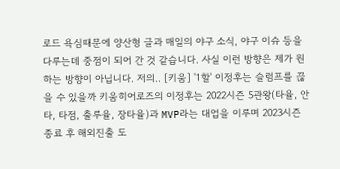로드 욕심때문에 양산형 글과 매일의 야구 소식, 야구 이슈 등을 다루는데 중점이 되어 간 것 같습니다. 사실 이런 방향은 제가 원하는 방향이 아닙니다. 저의.. [키움] '1할' 이정후는 슬럼프를 끊을 수 있을까 키움히어로즈의 이정후는 2022시즌 5관왕(타율, 안타, 타점, 출루율, 장타율)과 MVP라는 대업을 이루며 2023시즌 종료 후 해외진출 도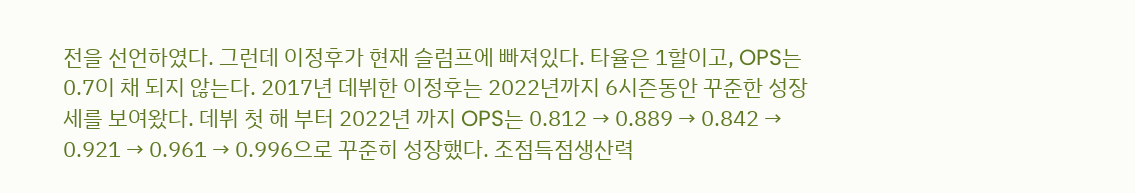전을 선언하였다. 그런데 이정후가 현재 슬럼프에 빠져있다. 타율은 1할이고, OPS는 0.7이 채 되지 않는다. 2017년 데뷔한 이정후는 2022년까지 6시즌동안 꾸준한 성장세를 보여왔다. 데뷔 첫 해 부터 2022년 까지 OPS는 0.812 → 0.889 → 0.842 → 0.921 → 0.961 → 0.996으로 꾸준히 성장했다. 조점득점생산력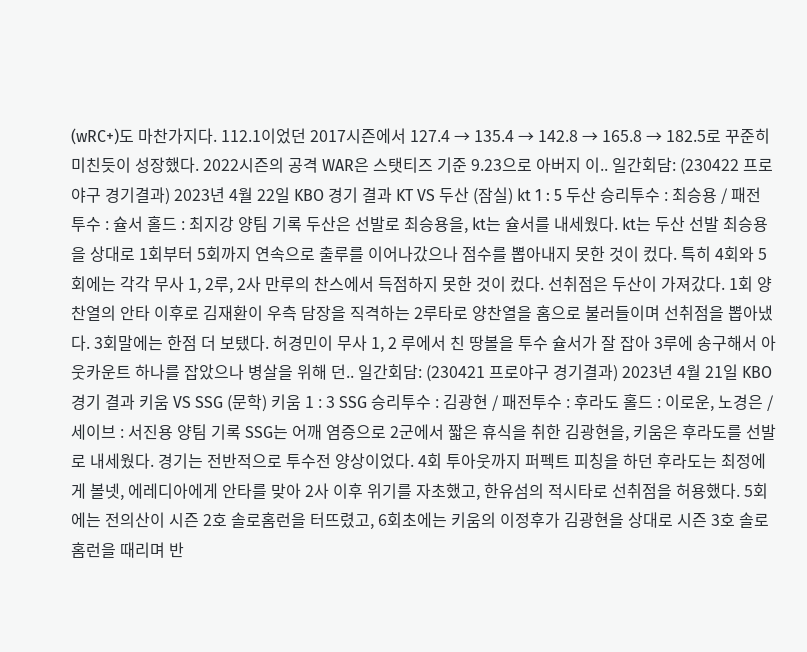(wRC+)도 마찬가지다. 112.1이었던 2017시즌에서 127.4 → 135.4 → 142.8 → 165.8 → 182.5로 꾸준히 미친듯이 성장했다. 2022시즌의 공격 WAR은 스탯티즈 기준 9.23으로 아버지 이.. 일간회담: (230422 프로야구 경기결과) 2023년 4월 22일 KBO 경기 결과 KT VS 두산 (잠실) kt 1 : 5 두산 승리투수 : 최승용 / 패전투수 : 슐서 홀드 : 최지강 양팀 기록 두산은 선발로 최승용을, kt는 슐서를 내세웠다. kt는 두산 선발 최승용을 상대로 1회부터 5회까지 연속으로 출루를 이어나갔으나 점수를 뽑아내지 못한 것이 컸다. 특히 4회와 5회에는 각각 무사 1, 2루, 2사 만루의 찬스에서 득점하지 못한 것이 컸다. 선취점은 두산이 가져갔다. 1회 양찬열의 안타 이후로 김재환이 우측 담장을 직격하는 2루타로 양찬열을 홈으로 불러들이며 선취점을 뽑아냈다. 3회말에는 한점 더 보탰다. 허경민이 무사 1, 2 루에서 친 땅볼을 투수 슐서가 잘 잡아 3루에 송구해서 아웃카운트 하나를 잡았으나 병살을 위해 던.. 일간회담: (230421 프로야구 경기결과) 2023년 4월 21일 KBO 경기 결과 키움 VS SSG (문학) 키움 1 : 3 SSG 승리투수 : 김광현 / 패전투수 : 후라도 홀드 : 이로운, 노경은 / 세이브 : 서진용 양팀 기록 SSG는 어깨 염증으로 2군에서 짧은 휴식을 취한 김광현을, 키움은 후라도를 선발로 내세웠다. 경기는 전반적으로 투수전 양상이었다. 4회 투아웃까지 퍼펙트 피칭을 하던 후라도는 최정에게 볼넷, 에레디아에게 안타를 맞아 2사 이후 위기를 자초했고, 한유섬의 적시타로 선취점을 허용했다. 5회에는 전의산이 시즌 2호 솔로홈런을 터뜨렸고, 6회초에는 키움의 이정후가 김광현을 상대로 시즌 3호 솔로홈런을 때리며 반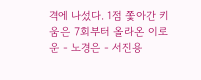격에 나섰다. 1점 쫓아간 키움은 7회부터 올라온 이로운 - 노경은 - 서진용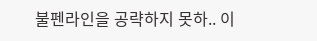불펜라인을 공략하지 못하.. 이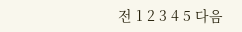전 1 2 3 4 5 다음